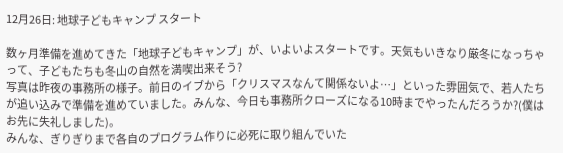12月26日: 地球子どもキャンプ スタート

数ヶ月準備を進めてきた「地球子どもキャンプ」が、いよいよスタートです。天気もいきなり厳冬になっちゃって、子どもたちも冬山の自然を満喫出来そう?
写真は昨夜の事務所の様子。前日のイブから「クリスマスなんて関係ないよ…」といった雰囲気で、若人たちが追い込みで準備を進めていました。みんな、今日も事務所クローズになる10時までやったんだろうか?(僕はお先に失礼しました)。
みんな、ぎりぎりまで各自のプログラム作りに必死に取り組んでいた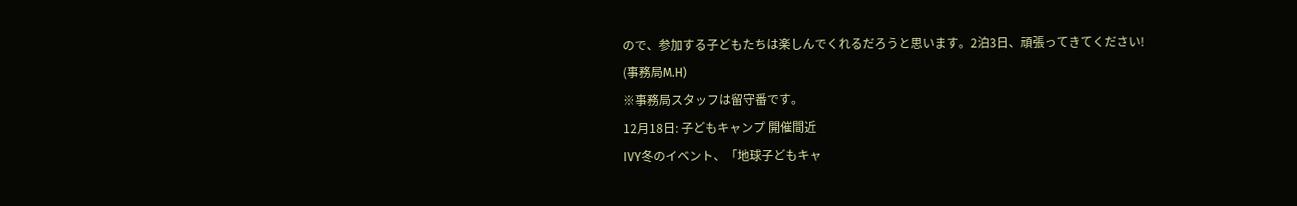ので、参加する子どもたちは楽しんでくれるだろうと思います。2泊3日、頑張ってきてください!
(事務局M.H)
※事務局スタッフは留守番です。
12月18日: 子どもキャンプ 開催間近
IVY冬のイベント、「地球子どもキャ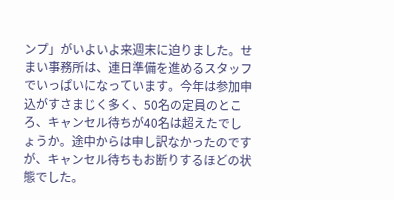ンプ」がいよいよ来週末に迫りました。せまい事務所は、連日準備を進めるスタッフでいっぱいになっています。今年は参加申込がすさまじく多く、50名の定員のところ、キャンセル待ちが40名は超えたでしょうか。途中からは申し訳なかったのですが、キャンセル待ちもお断りするほどの状態でした。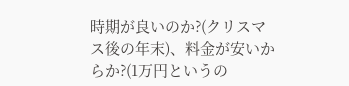時期が良いのか?(クリスマス後の年末)、料金が安いからか?(1万円というの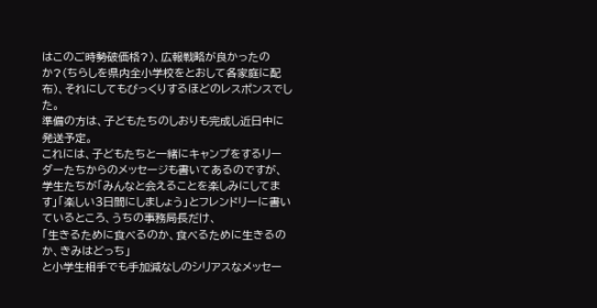はこのご時勢破価格?)、広報戦略が良かったのか?(ちらしを県内全小学校をとおして各家庭に配布)、それにしてもびっくりするほどのレスポンスでした。
準備の方は、子どもたちのしおりも完成し近日中に発送予定。
これには、子どもたちと一緒にキャンプをするリーダーたちからのメッセージも書いてあるのですが、学生たちが「みんなと会えることを楽しみにしてます」「楽しい3日間にしましょう」とフレンドリーに書いているところ、うちの事務局長だけ、
「生きるために食べるのか、食べるために生きるのか、きみはどっち」
と小学生相手でも手加減なしのシリアスなメッセー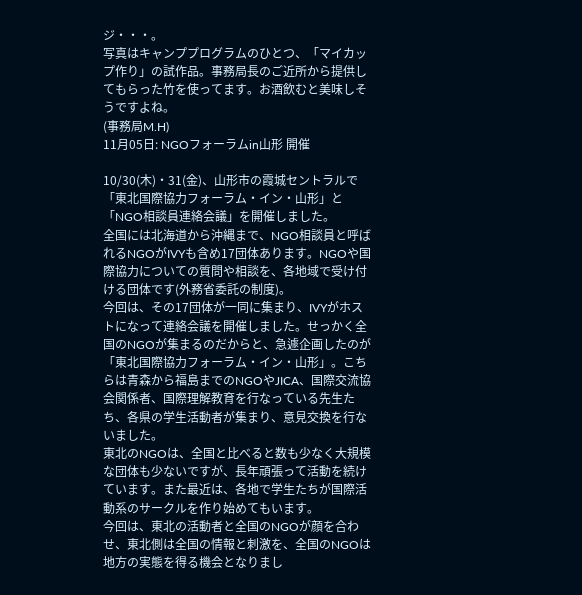ジ・・・。
写真はキャンププログラムのひとつ、「マイカップ作り」の試作品。事務局長のご近所から提供してもらった竹を使ってます。お酒飲むと美味しそうですよね。
(事務局M.H)
11月05日: NGOフォーラムin山形 開催

10/30(木)・31(金)、山形市の霞城セントラルで「東北国際協力フォーラム・イン・山形」と「NGO相談員連絡会議」を開催しました。
全国には北海道から沖縄まで、NGO相談員と呼ばれるNGOがIVYも含め17団体あります。NGOや国際協力についての質問や相談を、各地域で受け付ける団体です(外務省委託の制度)。
今回は、その17団体が一同に集まり、IVYがホストになって連絡会議を開催しました。せっかく全国のNGOが集まるのだからと、急遽企画したのが「東北国際協力フォーラム・イン・山形」。こちらは青森から福島までのNGOやJICA、国際交流協会関係者、国際理解教育を行なっている先生たち、各県の学生活動者が集まり、意見交換を行ないました。
東北のNGOは、全国と比べると数も少なく大規模な団体も少ないですが、長年頑張って活動を続けています。また最近は、各地で学生たちが国際活動系のサークルを作り始めてもいます。
今回は、東北の活動者と全国のNGOが顔を合わせ、東北側は全国の情報と刺激を、全国のNGOは地方の実態を得る機会となりまし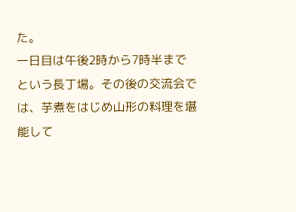た。
一日目は午後2時から7時半までという長丁場。その後の交流会では、芋煮をはじめ山形の料理を堪能して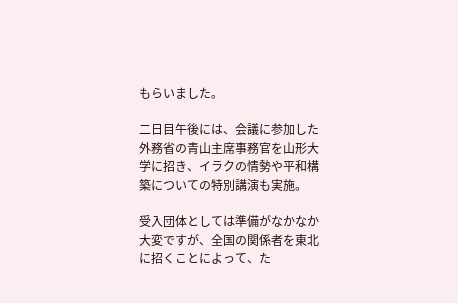もらいました。

二日目午後には、会議に参加した外務省の青山主席事務官を山形大学に招き、イラクの情勢や平和構築についての特別講演も実施。

受入団体としては準備がなかなか大変ですが、全国の関係者を東北に招くことによって、た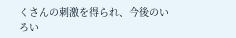くさんの刺激を得られ、今後のいろい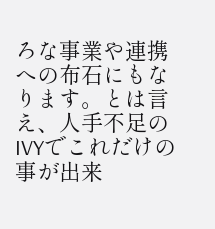ろな事業や連携への布石にもなります。とは言え、人手不足のIVYでこれだけの事が出来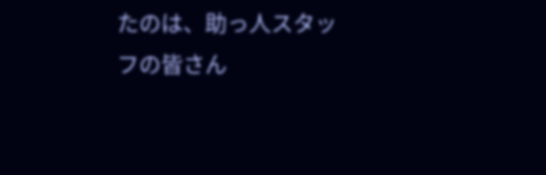たのは、助っ人スタッフの皆さん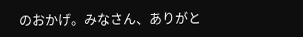のおかげ。みなさん、ありがと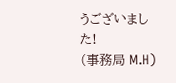うございました!
(事務局 M.H)